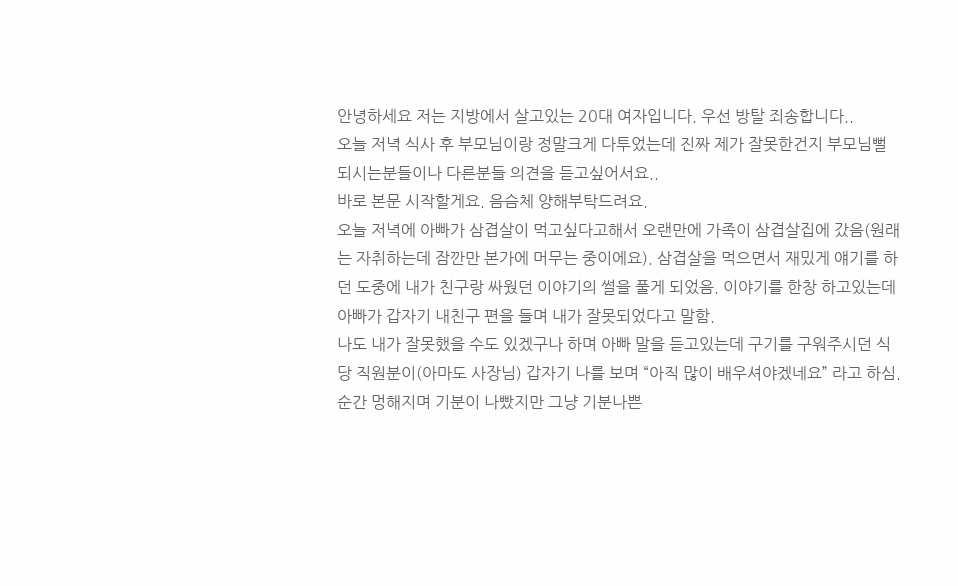안녕하세요 저는 지방에서 살고있는 20대 여자입니다. 우선 방탈 죄송합니다..
오늘 저녁 식사 후 부모님이랑 정말크게 다투었는데 진짜 제가 잘못한건지 부모님뻘 되시는분들이나 다른분들 의견을 듣고싶어서요..
바로 본문 시작할게요. 음슴체 양해부탁드려요.
오늘 저녁에 아빠가 삼겹살이 먹고싶다고해서 오랜만에 가족이 삼겹살집에 갔음(원래는 자취하는데 잠깐만 본가에 머무는 중이에요). 삼겹살을 먹으면서 재밌게 얘기를 하던 도중에 내가 친구랑 싸웠던 이야기의 썰을 풀게 되었음. 이야기를 한창 하고있는데 아빠가 갑자기 내친구 편을 들며 내가 잘못되었다고 말함.
나도 내가 잘못했을 수도 있겠구나 하며 아빠 말을 듣고있는데 구기를 구워주시던 식당 직원분이(아마도 사장님) 갑자기 나를 보며 “아직 많이 배우셔야겠네요” 라고 하심. 순간 멍해지며 기분이 나빴지만 그냥 기분나쁜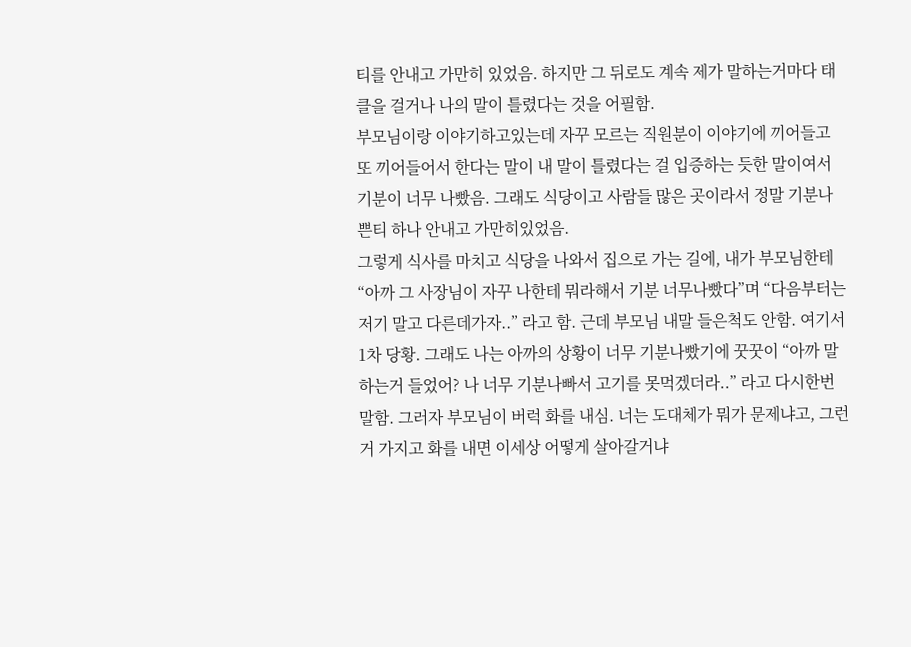티를 안내고 가만히 있었음. 하지만 그 뒤로도 계속 제가 말하는거마다 태클을 걸거나 나의 말이 틀렸다는 것을 어필함.
부모님이랑 이야기하고있는데 자꾸 모르는 직원분이 이야기에 끼어들고 또 끼어들어서 한다는 말이 내 말이 틀렸다는 걸 입증하는 듯한 말이여서 기분이 너무 나빴음. 그래도 식당이고 사람들 많은 곳이라서 정말 기분나쁜티 하나 안내고 가만히있었음.
그렇게 식사를 마치고 식당을 나와서 집으로 가는 길에, 내가 부모님한테 “아까 그 사장님이 자꾸 나한테 뭐라해서 기분 너무나빴다”며 “다음부터는 저기 말고 다른데가자..” 라고 함. 근데 부모님 내말 들은척도 안함. 여기서 1차 당황. 그래도 나는 아까의 상황이 너무 기분나빴기에 꿋꿋이 “아까 말하는거 들었어? 나 너무 기분나빠서 고기를 못먹겠더라..” 라고 다시한번 말함. 그러자 부모님이 버럭 화를 내심. 너는 도대체가 뭐가 문제냐고, 그런거 가지고 화를 내면 이세상 어떻게 살아갈거냐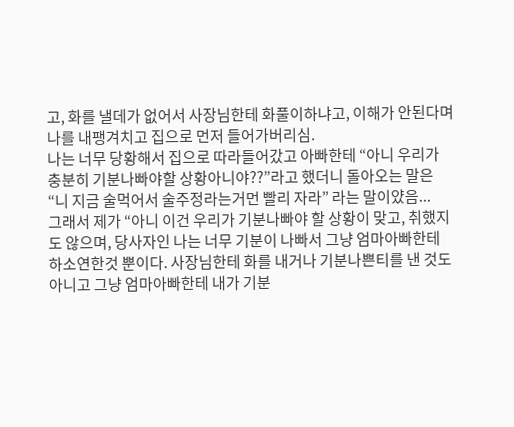고, 화를 낼데가 없어서 사장님한테 화풀이하냐고, 이해가 안된다며 나를 내팽겨치고 집으로 먼저 들어가버리심.
나는 너무 당황해서 집으로 따라들어갔고 아빠한테 “아니 우리가 충분히 기분나빠야할 상황아니야??”라고 했더니 돌아오는 말은 “니 지금 술먹어서 술주정라는거먼 빨리 자라” 라는 말이얐음...
그래서 제가 “아니 이건 우리가 기분나빠야 할 상황이 맞고, 취했지도 않으며, 당사자인 나는 너무 기분이 나빠서 그냥 엄마아빠한테 하소연한것 뿐이다. 사장님한테 화를 내거나 기분나쁜티를 낸 것도 아니고 그냥 엄마아빠한테 내가 기분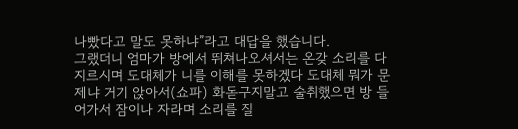나빴다고 말도 못하냐”라고 대답을 했습니다.
그랬더니 엄마가 방에서 뛰쳐나오셔서는 온갖 소리를 다 지르시며 도대체가 니를 이해를 못하겠다 도대체 뭐가 문제냐 거기 앉아서(쇼파) 화돋구지말고 술취했으면 방 들어가서 잠이나 자라며 소리를 질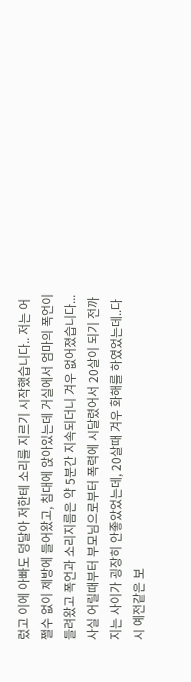렀고 이에 아빠도 덩달아 저한테 소리를 지르기 시작했습니다.. 저는 어쩔수 없이 제방에 들어왔고, 침대에 앉아있는데 거실에서 엄마의 폭언이 들려왔고 폭언과 소리지름은 약 5분간 지속되더니 겨우 없어졌습니다...
사실 어릴때부터 부모님으로부터 폭력에 시달렸어서 20살이 되기 전까지는 사이가 굉장히 안좋았었는데, 20살때 겨우 화해를 하였었는데..다시 예전같은 보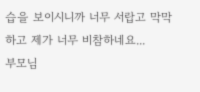습을 보이시니까 너무 서랍고 막막하고 제가 너무 비참하네요...
부모님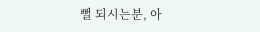뻘 되시는분, 아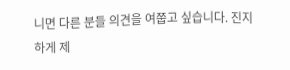니면 다른 분들 의견을 여쭙고 싶습니다. 진지하게 제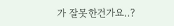가 잘못한건가요..?